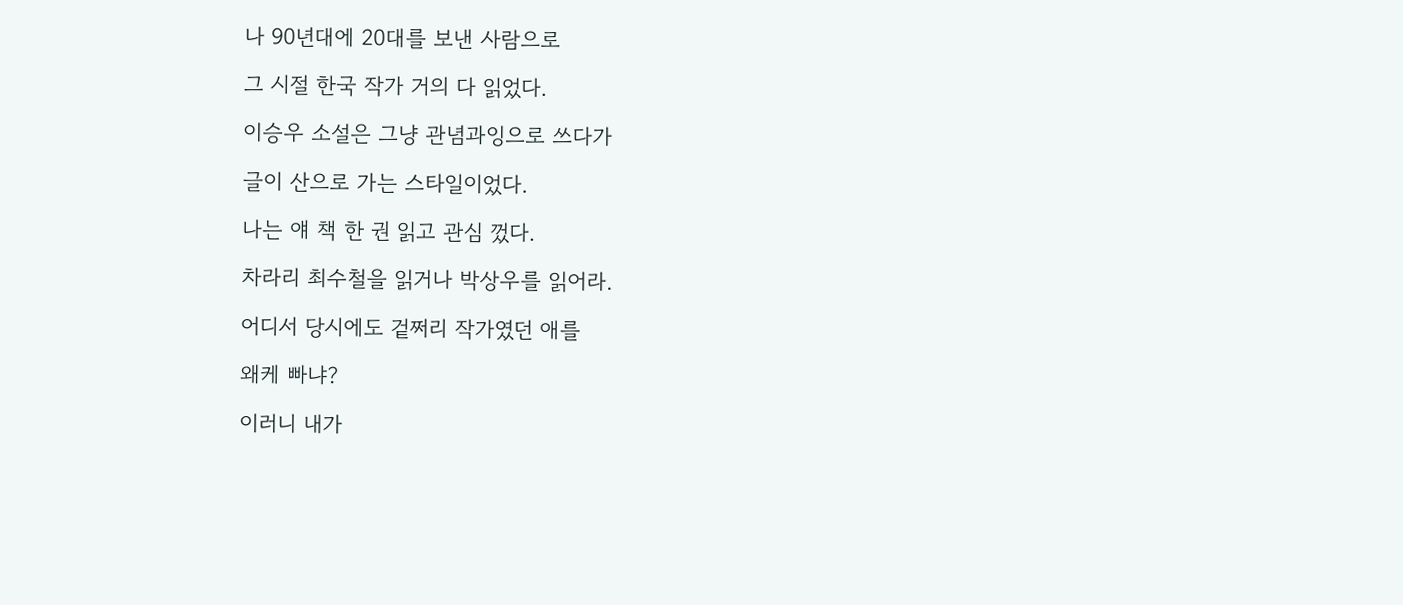나 90년대에 20대를 보낸 사람으로

그 시절 한국 작가 거의 다 읽었다.

이승우 소설은 그냥 관념과잉으로 쓰다가

글이 산으로 가는 스타일이었다.

나는 얘 책 한 권 읽고 관심 껐다.

차라리 최수철을 읽거나 박상우를 읽어라.

어디서 당시에도 겉쩌리 작가였던 애를

왜케 빠냐?

이러니 내가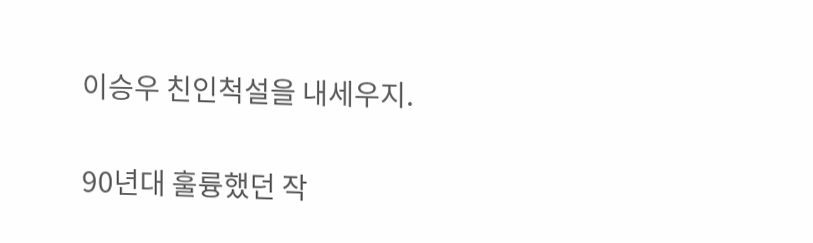이승우 친인척설을 내세우지.

90년대 훌륭했던 작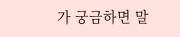가 궁금하면 말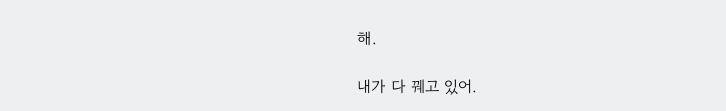해.

내가 다 꿰고 있어.